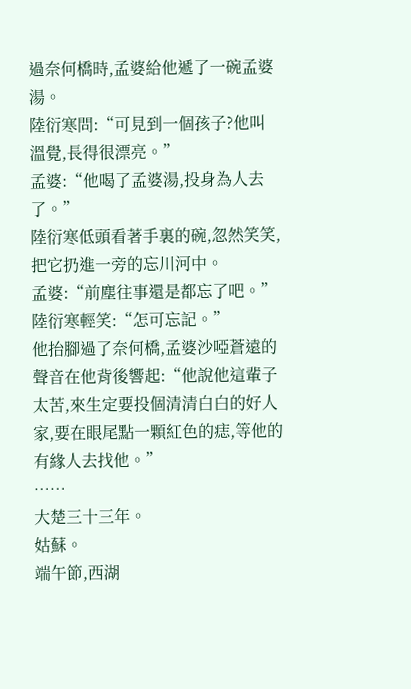過奈何橋時,孟婆給他遞了一碗孟婆湯。
陸衍寒問:“可見到一個孩子?他叫溫覺,長得很漂亮。”
孟婆:“他喝了孟婆湯,投身為人去了。”
陸衍寒低頭看著手裏的碗,忽然笑笑,把它扔進一旁的忘川河中。
孟婆:“前塵往事還是都忘了吧。”
陸衍寒輕笑:“怎可忘記。”
他抬腳過了奈何橋,孟婆沙啞蒼遠的聲音在他背後響起:“他說他這輩子太苦,來生定要投個清清白白的好人家,要在眼尾點一顆紅色的痣,等他的有緣人去找他。”
……
大楚三十三年。
姑蘇。
端午節,西湖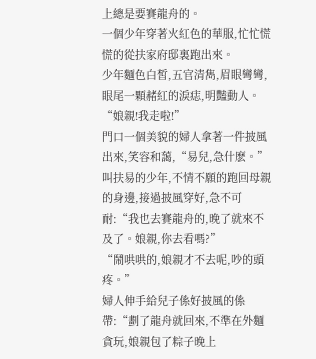上總是要賽龍舟的。
一個少年穿著火紅色的華服,忙忙慌慌的從扶家府邸裏跑出來。
少年麵色白皙,五官清雋,眉眼彎彎,眼尾一顆赭紅的淚痣,明豔動人。
“娘親!我走啦!”
門口一個美貌的婦人拿著一件披風出來,笑容和藹,“易兒,急什麽。”
叫扶易的少年,不情不願的跑回母親的身邊,接過披風穿好,急不可耐:“我也去賽龍舟的,晚了就來不及了。娘親,你去看嗎?”
“鬧哄哄的,娘親才不去呢,吵的頭疼。”
婦人伸手給兒子係好披風的係帶:“劃了龍舟就回來,不準在外麵貪玩,娘親包了粽子晚上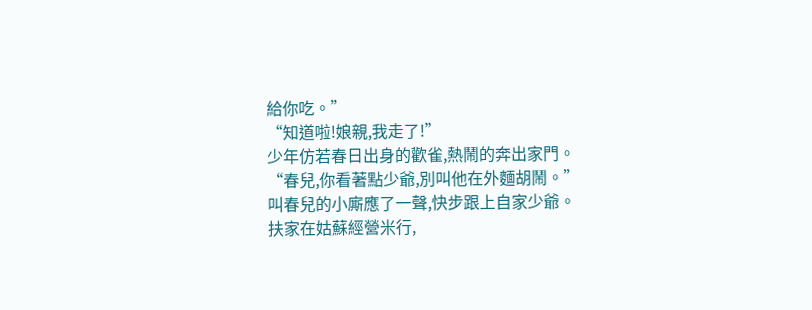給你吃。”
“知道啦!娘親,我走了!”
少年仿若春日出身的歡雀,熱鬧的奔出家門。
“春兒,你看著點少爺,別叫他在外麵胡鬧。”
叫春兒的小廝應了一聲,快步跟上自家少爺。
扶家在姑蘇經營米行,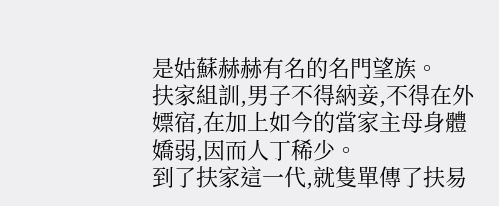是姑蘇赫赫有名的名門望族。
扶家組訓,男子不得納妾,不得在外嫖宿,在加上如今的當家主母身體嬌弱,因而人丁稀少。
到了扶家這一代,就隻單傳了扶易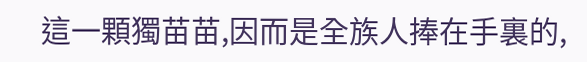這一顆獨苗苗,因而是全族人捧在手裏的,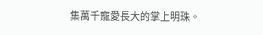集萬千寵愛長大的掌上明珠。